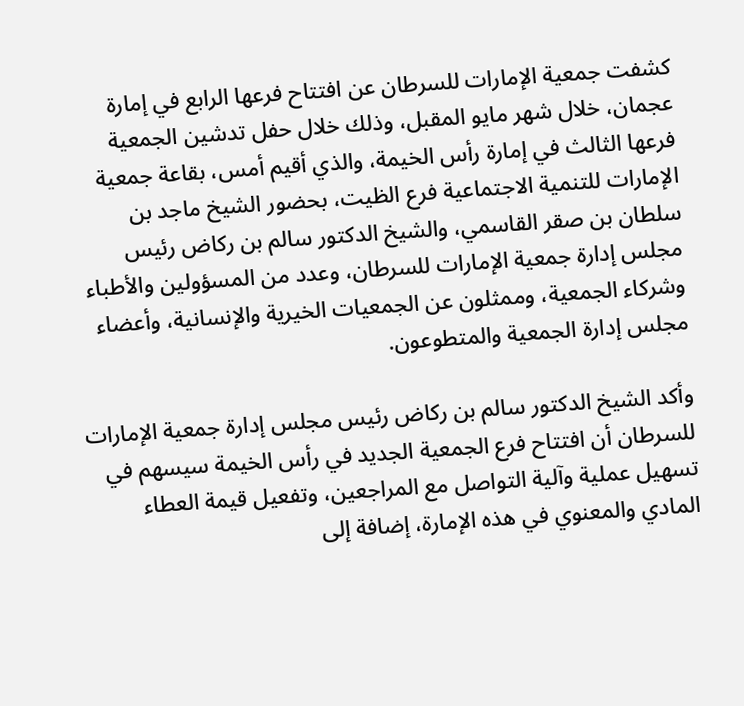كشفت جمعية الإمارات للسرطان عن افتتاح فرعها الرابع في إمارة عجمان، خلال شهر مايو المقبل، وذلك خلال حفل تدشين الجمعية فرعها الثالث في إمارة رأس الخيمة، والذي أقيم أمس، بقاعة جمعية الإمارات للتنمية الاجتماعية فرع الظيت، بحضور الشيخ ماجد بن سلطان بن صقر القاسمي، والشيخ الدكتور سالم بن ركاض رئيس مجلس إدارة جمعية الإمارات للسرطان، وعدد من المسؤولين والأطباء وشركاء الجمعية، وممثلون عن الجمعيات الخيرية والإنسانية، وأعضاء مجلس إدارة الجمعية والمتطوعون.

وأكد الشيخ الدكتور سالم بن ركاض رئيس مجلس إدارة جمعية الإمارات للسرطان أن افتتاح فرع الجمعية الجديد في رأس الخيمة سيسهم في تسهيل عملية وآلية التواصل مع المراجعين، وتفعيل قيمة العطاء المادي والمعنوي في هذه الإمارة، إضافة إلى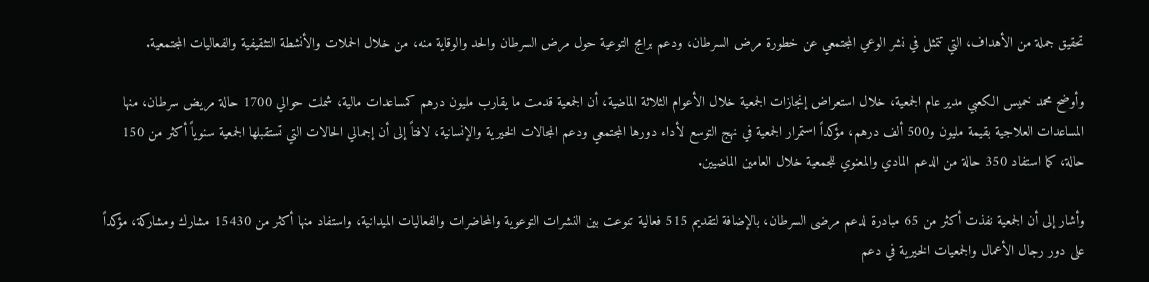تحقيق جملة من الأهداف، التي تتمثل في نشر الوعي المجتمعي عن خطورة مرض السرطان، ودعم برامج التوعية حول مرض السرطان والحد والوقاية منه، من خلال الحملات والأنشطة التثقيفية والفعاليات المجتمعية.

وأوضح محمد خميس الكعبي مدير عام الجمعية، خلال استعراض إنجازات الجمعية خلال الأعوام الثلاثة الماضية، أن الجمعية قدمت ما يقارب مليون درهم كمساعدات مالية، شملت حوالي 1700 حالة مريض سرطان، منها المساعدات العلاجية بقيمة مليون و500 ألف درهم، مؤكداً استمرار الجمعية في نهج التوسع لأداء دورها المجتمعي ودعم المجالات الخيرية والإنسانية، لافتاً إلى أن إجمالي الحالات التي تستقبلها الجمعية سنوياً أكثر من 150 حالة، كما استفاد 350 حالة من الدعم المادي والمعنوي للجمعية خلال العامين الماضيين.

وأشار إلى أن الجمعية نفذت أكثر من 65 مبادرة لدعم مرضى السرطان، بالإضافة لتقديم 515 فعالية تنوعت بين النشرات التوعوية والمحاضرات والفعاليات الميدانية، واستفاد منها أكثر من 15430 مشارك ومشاركة، مؤكداً على دور رجال الأعمال والجمعيات الخيرية في دعم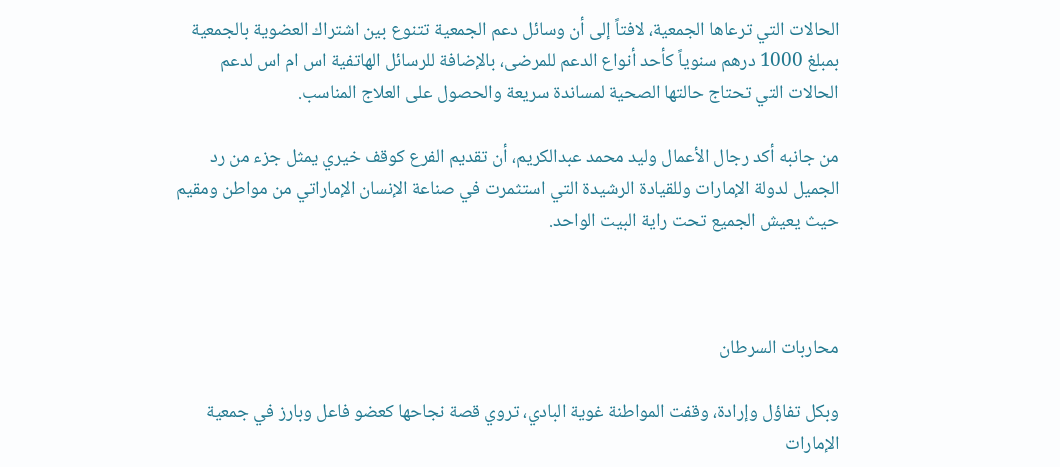الحالات التي ترعاها الجمعية، لافتاً إلى أن وسائل دعم الجمعية تتنوع بين اشتراك العضوية بالجمعية بمبلغ 1000 درهم سنوياً كأحد أنواع الدعم للمرضى، بالإضافة للرسائل الهاتفية اس ام اس لدعم الحالات التي تحتاج حالتها الصحية لمساندة سريعة والحصول على العلاج المناسب.

من جانبه أكد رجال الأعمال وليد محمد عبدالكريم، أن تقديم الفرع كوقف خيري يمثل جزء من رد الجميل لدولة الإمارات وللقيادة الرشيدة التي استثمرت في صناعة الإنسان الإماراتي من مواطن ومقيم حيث يعيش الجميع تحت راية البيت الواحد.



محاربات السرطان

وبكل تفاؤل وإرادة، وقفت المواطنة غوية البادي، تروي قصة نجاحها كعضو فاعل وبارز في جمعية الإمارات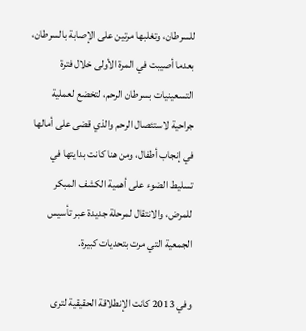للسرطان، وتغلبها مرتين على الإصابة بالسرطان، بعدما أصيبت في المرة الأولى خلال فترة التسعينيات بسرطان الرحم، لتخضع لعملية جراحية لاستئصال الرحم والذي قضى على أمالها في إنجاب أطفال، ومن هنا كانت بدايتها في تسليط الضوء على أهمية الكشف المبكر للمرض، والانتقال لمرحلة جديدة عبر تأسيس الجمعية التي مرت بتحديات كبيرة.

وفي 2013 كانت الإنطلاقة الحقيقية لترى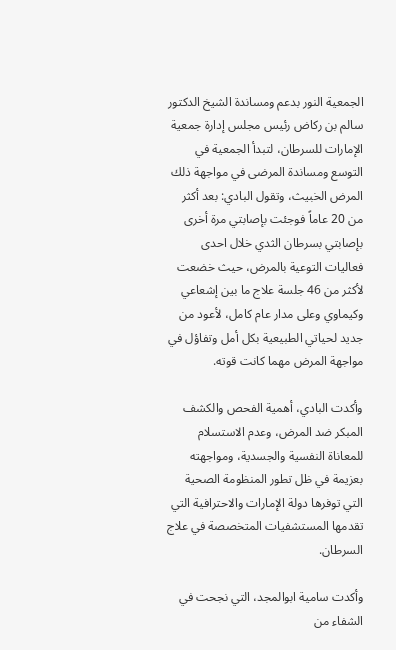الجمعية النور بدعم ومساندة الشيخ الدكتور سالم بن ركاض رئيس مجلس إدارة جمعية الإمارات للسرطان، لتبدأ الجمعية في التوسع ومساندة المرضى في مواجهة ذلك المرض الخبيث، وتقول البادي: بعد أكثر من 20 عاماً فوجئت بإصابتي مرة أخرى بإصابتي بسرطان الثدي خلال احدى فعاليات التوعية بالمرض، حيث خضعت لأكثر من 46 جلسة علاج ما بين إشعاعي وكيماوي وعلى مدار عام كامل، لأعود من جديد لحياتي الطبيعية بكل أمل وتفاؤل في مواجهة المرض مهما كانت قوته.

وأكدت البادي، أهمية الفحص والكشف المبكر ضد المرض، وعدم الاستسلام للمعاناة النفسية والجسدية، ومواجهته بعزيمة في ظل تطور المنظومة الصحية التي توفرها دولة الإمارات والاحترافية التي تقدمها المستشفيات المتخصصة في علاج السرطان.

وأكدت سامية ابوالمجد، التي نجحت في الشفاء من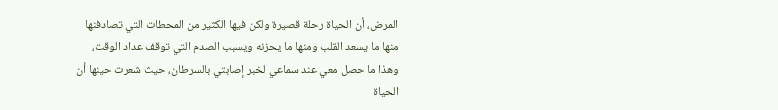المرض، أن الحياة رحلة قصيرة ولكن فيها الكثير من المحطات التي تصادفنها منها ما يسعد القلب ومنها ما يحزنه ويسبب الصدم التي توقف عداد الوقت، وهذا ما حصل معي عند سماعي لخبر إصابتي بالسرطان، حيث شعرت حينها أن الحياة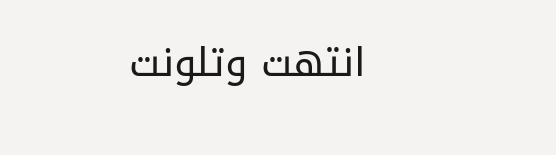انتهت وتلونت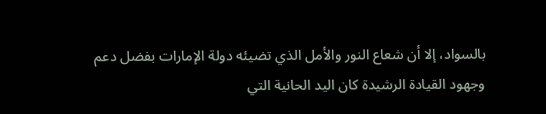بالسواد، إلا أن شعاع النور والأمل الذي تضيئه دولة الإمارات بفضل دعم وجهود القيادة الرشيدة كان اليد الحانية التي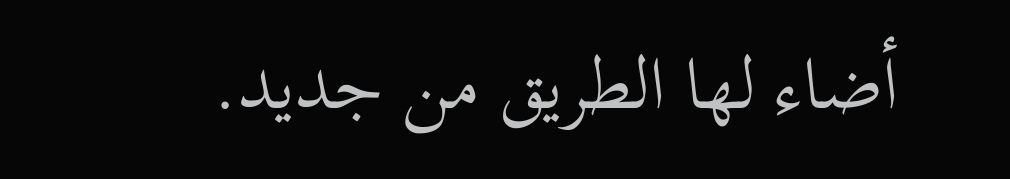أضاء لها الطريق من جديد.